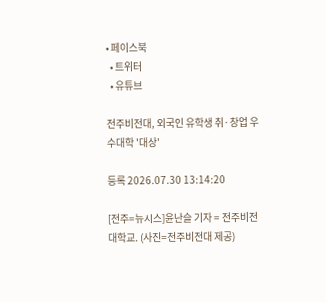• 페이스북
  • 트위터
  • 유튜브

전주비전대, 외국인 유학생 취·창업 우수대학 '대상'

등록 2026.07.30 13:14:20

[전주=뉴시스]윤난슬 기자 = 전주비전대학교. (사진=전주비전대 제공)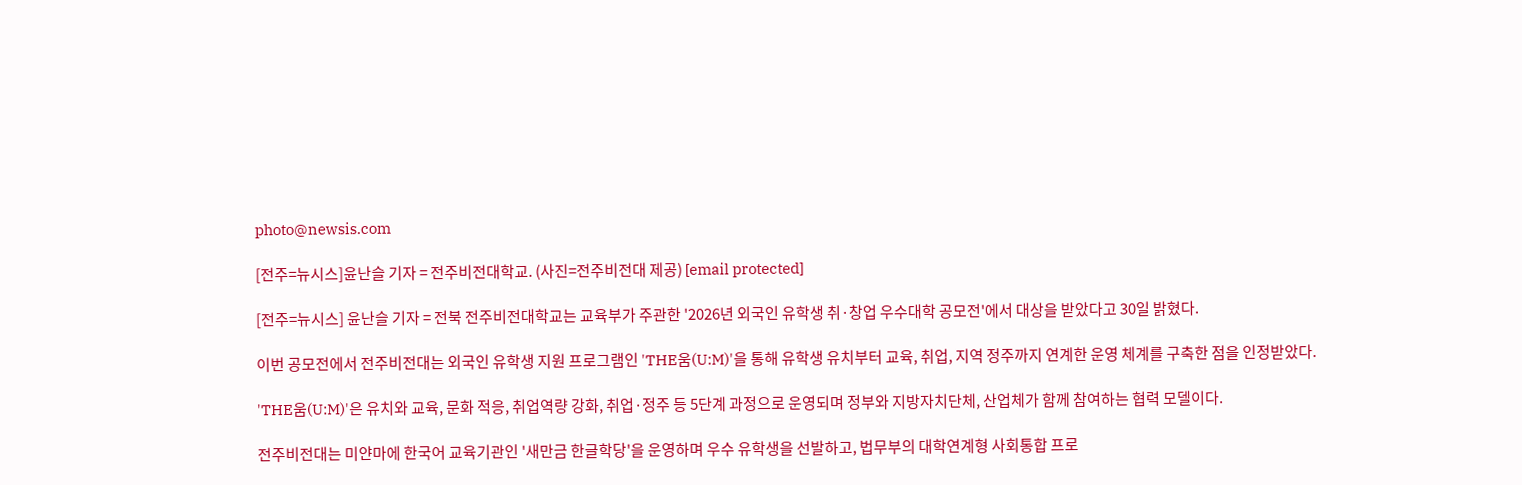photo@newsis.com

[전주=뉴시스]윤난슬 기자 = 전주비전대학교. (사진=전주비전대 제공) [email protected]

[전주=뉴시스] 윤난슬 기자 = 전북 전주비전대학교는 교육부가 주관한 '2026년 외국인 유학생 취·창업 우수대학 공모전'에서 대상을 받았다고 30일 밝혔다.

이번 공모전에서 전주비전대는 외국인 유학생 지원 프로그램인 'THE움(U:M)'을 통해 유학생 유치부터 교육, 취업, 지역 정주까지 연계한 운영 체계를 구축한 점을 인정받았다.

'THE움(U:M)'은 유치와 교육, 문화 적응, 취업역량 강화, 취업·정주 등 5단계 과정으로 운영되며 정부와 지방자치단체, 산업체가 함께 참여하는 협력 모델이다.

전주비전대는 미얀마에 한국어 교육기관인 '새만금 한글학당'을 운영하며 우수 유학생을 선발하고, 법무부의 대학연계형 사회통합 프로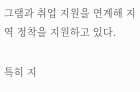그램과 취업 지원을 연계해 지역 정착을 지원하고 있다.

특히 지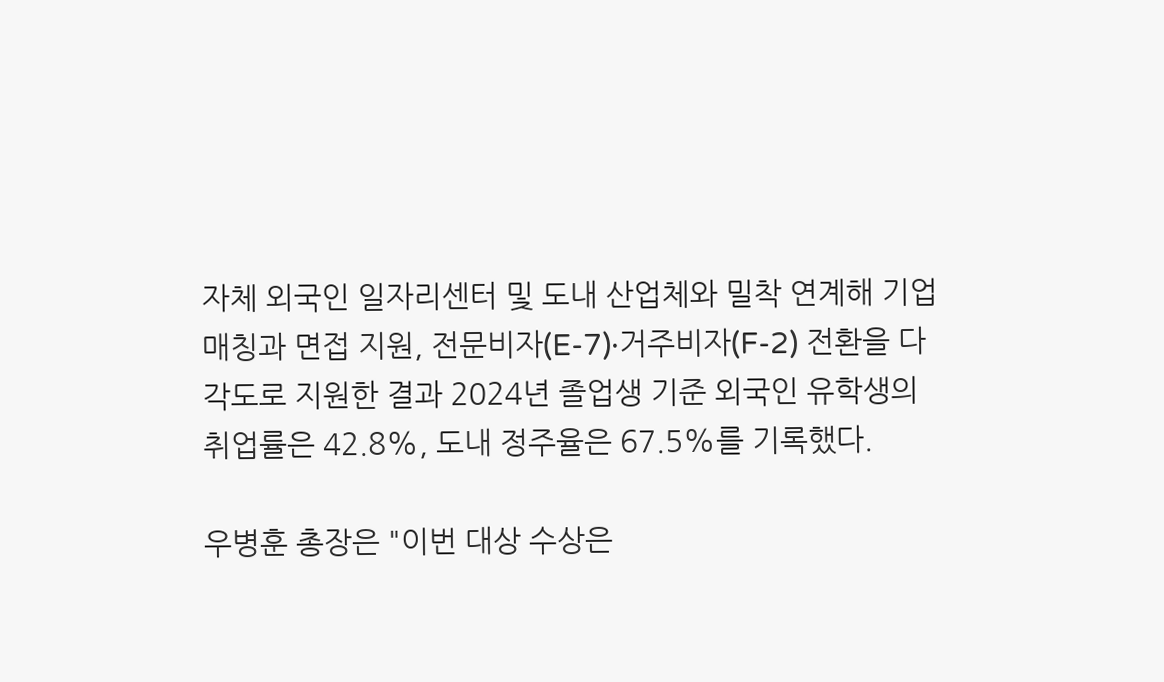자체 외국인 일자리센터 및 도내 산업체와 밀착 연계해 기업 매칭과 면접 지원, 전문비자(E-7)·거주비자(F-2) 전환을 다각도로 지원한 결과 2024년 졸업생 기준 외국인 유학생의 취업률은 42.8%, 도내 정주율은 67.5%를 기록했다.

우병훈 총장은 "이번 대상 수상은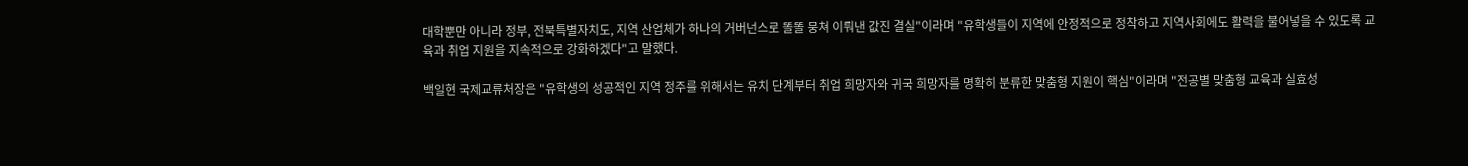대학뿐만 아니라 정부, 전북특별자치도, 지역 산업체가 하나의 거버넌스로 똘똘 뭉쳐 이뤄낸 값진 결실"이라며 "유학생들이 지역에 안정적으로 정착하고 지역사회에도 활력을 불어넣을 수 있도록 교육과 취업 지원을 지속적으로 강화하겠다"고 말했다.

백일현 국제교류처장은 "유학생의 성공적인 지역 정주를 위해서는 유치 단계부터 취업 희망자와 귀국 희망자를 명확히 분류한 맞춤형 지원이 핵심"이라며 "전공별 맞춤형 교육과 실효성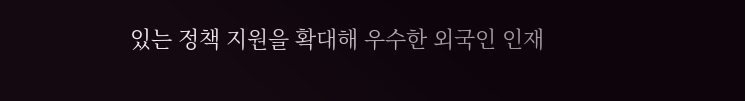있는 정책 지원을 확대해 우수한 외국인 인재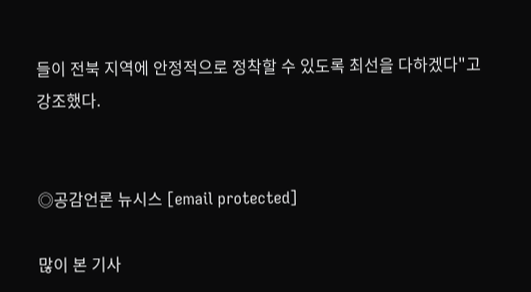들이 전북 지역에 안정적으로 정착할 수 있도록 최선을 다하겠다"고 강조했다.


◎공감언론 뉴시스 [email protected]

많이 본 기사